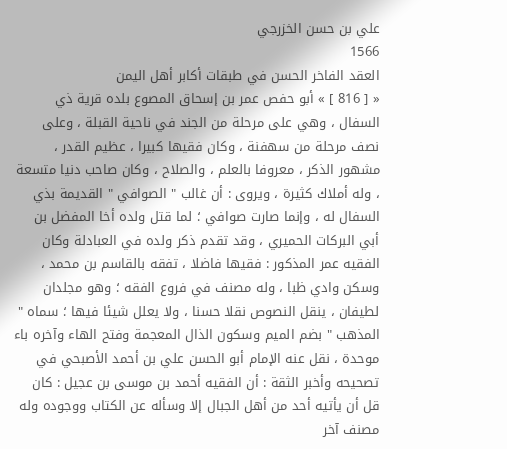علي بن حسن الخزرجي
1566
العقد الفاخر الحسن في طبقات أكابر أهل اليمن
« [ 816 ] » أبو حفص عمر بن إسحاق المصوع بلده قرية ذي السفال ، وهي على مرحلة من الجند في ناحية القبلة ، وعلى نصف مرحلة من سهفنة ، وكان فقيها كبيرا ، عظيم القدر ، مشهور الذكر ، معروفا بالعلم ، والصلاح ، وكان صاحب دنيا متسعة ، وله أملاك كثيرة ، ويروى : أن غالب " الصوافي " القديمة بذي السفال له ، وإنما صارت صوافي ؛ لما قتل ولده أخا المفضل بن أبي البركات الحميري ، وقد تقدم ذكر ولده في العبادلة وكان الفقيه عمر المذكور : فقيها فاضلا ، تفقه بالقاسم بن محمد ، وسكن وادي ظبا ، وله مصنف في فروع الفقه ؛ وهو مجلدان لطيفان ، ينقل النصوص نقلا حسنا ، ولا يعلل شيئا فيها ؛ سماه " المذهب " بضم الميم وسكون الذال المعجمة وفتح الهاء وآخره باء موحدة ، نقل عنه الإمام أبو الحسن علي بن أحمد الأصبحي في تصحيحه وأخبر الثقة : أن الفقيه أحمد بن موسى بن عجيل : كان قل أن يأتيه أحد من أهل الجبال إلا وسأله عن الكتاب ووجوده وله مصنف آخر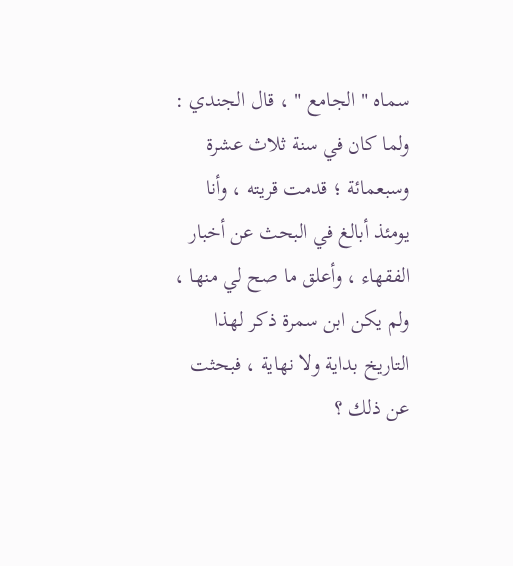سماه " الجامع " ، قال الجندي : ولما كان في سنة ثلاث عشرة وسبعمائة ؛ قدمت قريته ، وأنا يومئذ أبالغ في البحث عن أخبار الفقهاء ، وأعلق ما صح لي منها ، ولم يكن ابن سمرة ذكر لهذا التاريخ بداية ولا نهاية ، فبحثت عن ذلك ؟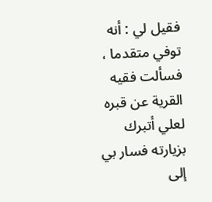فقيل لي : أنه توفي متقدما ، فسألت فقيه القرية عن قبره لعلي أتبرك بزيارته فسار بي إلى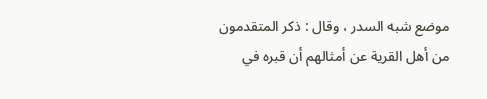موضع شبه السدر ، وقال : ذكر المتقدمون من أهل القرية عن أمثالهم أن قبره في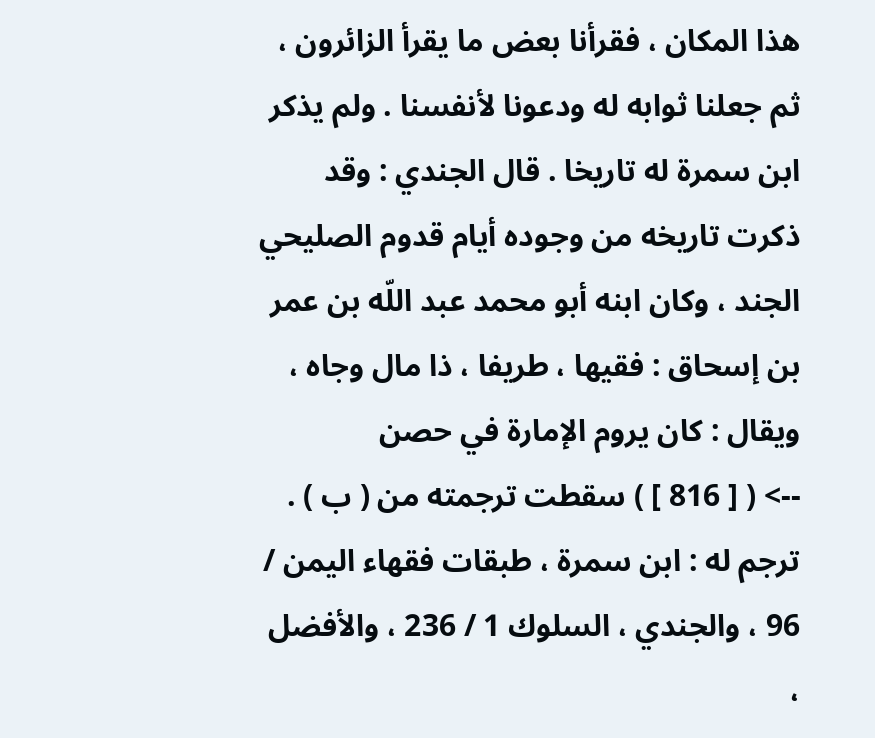هذا المكان ، فقرأنا بعض ما يقرأ الزائرون ، ثم جعلنا ثوابه له ودعونا لأنفسنا . ولم يذكر ابن سمرة له تاريخا . قال الجندي : وقد ذكرت تاريخه من وجوده أيام قدوم الصليحي الجند ، وكان ابنه أبو محمد عبد اللّه بن عمر بن إسحاق : فقيها ، طريفا ، ذا مال وجاه ، ويقال : كان يروم الإمارة في حصن
--> ( [ 816 ] ) سقطت ترجمته من ( ب ) . ترجم له : ابن سمرة ، طبقات فقهاء اليمن / 96 ، والجندي ، السلوك 1 / 236 ، والأفضل ،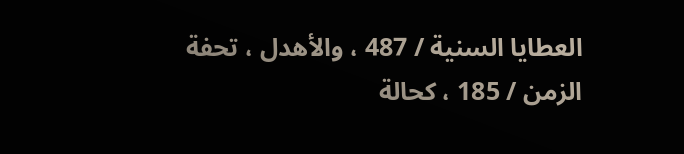العطايا السنية / 487 ، والأهدل ، تحفة الزمن / 185 ، كحالة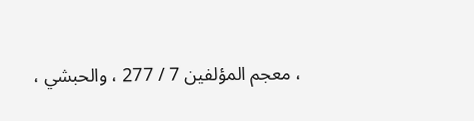، معجم المؤلفين 7 / 277 ، والحبشي ،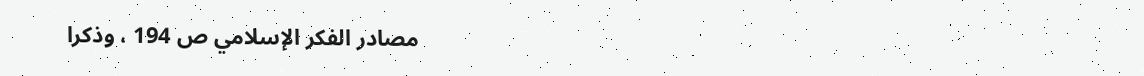مصادر الفكر الإسلامي ص 194 ، وذكرا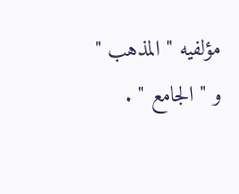مؤلفيه " المذهب " و " الجامع " .